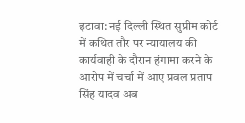इटावा: नई दिल्ली स्थित सुप्रीम कोर्ट में कथित तौर पर न्यायालय की कार्यवाही के दौरान हंगामा करने के आरोप में चर्चा में आए प्रवल प्रताप सिंह यादव अब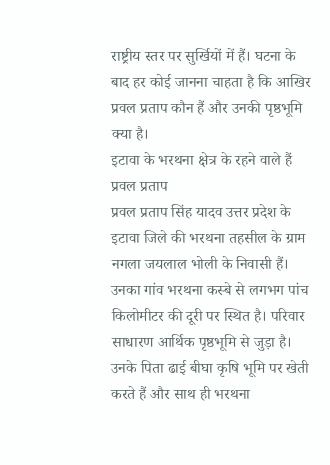राष्ट्रीय स्तर पर सुर्खियों में हैं। घटना के बाद हर कोई जानना चाहता है कि आखिर प्रवल प्रताप कौन हैं और उनकी पृष्ठभूमि क्या है।
इटावा के भरथना क्षेत्र के रहने वाले हैं प्रवल प्रताप
प्रवल प्रताप सिंह यादव उत्तर प्रदेश के इटावा जिले की भरथना तहसील के ग्राम नगला जयलाल भोली के निवासी हैं। उनका गांव भरथना कस्बे से लगभग पांच किलोमीटर की दूरी पर स्थित है। परिवार साधारण आर्थिक पृष्ठभूमि से जुड़ा है। उनके पिता ढाई बीघा कृषि भूमि पर खेती करते हैं और साथ ही भरथना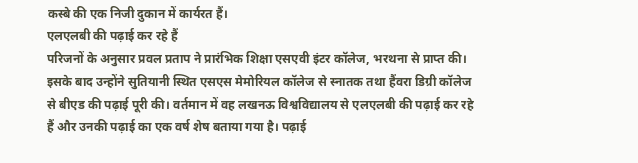कस्बे की एक निजी दुकान में कार्यरत हैं।
एलएलबी की पढ़ाई कर रहे हैं
परिजनों के अनुसार प्रवल प्रताप ने प्रारंभिक शिक्षा एसएवी इंटर कॉलेज, भरथना से प्राप्त की। इसके बाद उन्होंने सुतियानी स्थित एसएस मेमोरियल कॉलेज से स्नातक तथा हैंवरा डिग्री कॉलेज से बीएड की पढ़ाई पूरी की। वर्तमान में वह लखनऊ विश्वविद्यालय से एलएलबी की पढ़ाई कर रहे हैं और उनकी पढ़ाई का एक वर्ष शेष बताया गया है। पढ़ाई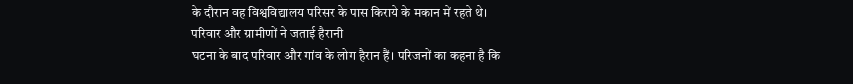के दौरान वह विश्वविद्यालय परिसर के पास किराये के मकान में रहते थे।
परिवार और ग्रामीणों ने जताई हैरानी
घटना के बाद परिवार और गांव के लोग हैरान हैं। परिजनों का कहना है कि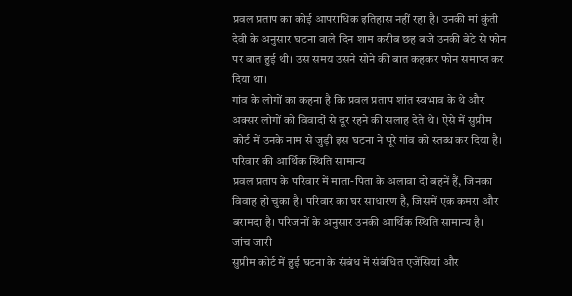प्रवल प्रताप का कोई आपराधिक इतिहास नहीं रहा है। उनकी मां कुंती देवी के अनुसार घटना वाले दिन शाम करीब छह बजे उनकी बेटे से फोन पर बात हुई थी। उस समय उसने सोने की बात कहकर फोन समाप्त कर दिया था।
गांव के लोगों का कहना है कि प्रवल प्रताप शांत स्वभाव के थे और अक्सर लोगों को विवादों से दूर रहने की सलाह देते थे। ऐसे में सुप्रीम कोर्ट में उनके नाम से जुड़ी इस घटना ने पूरे गांव को स्तब्ध कर दिया है।
परिवार की आर्थिक स्थिति सामान्य
प्रवल प्रताप के परिवार में माता-पिता के अलावा दो बहनें हैं, जिनका विवाह हो चुका है। परिवार का घर साधारण है, जिसमें एक कमरा और बरामदा है। परिजनों के अनुसार उनकी आर्थिक स्थिति सामान्य है।
जांच जारी
सुप्रीम कोर्ट में हुई घटना के संबंध में संबंधित एजेंसियां और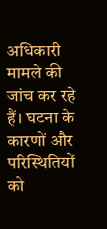अधिकारी मामले की जांच कर रहे हैं। घटना के कारणों और परिस्थितियों को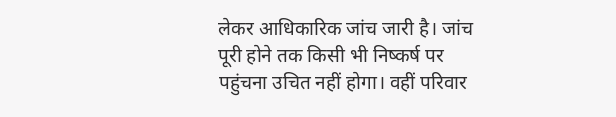लेकर आधिकारिक जांच जारी है। जांच पूरी होने तक किसी भी निष्कर्ष पर पहुंचना उचित नहीं होगा। वहीं परिवार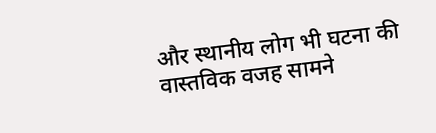और स्थानीय लोग भी घटना की वास्तविक वजह सामने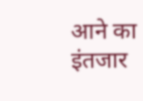आने का इंतजार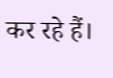कर रहे हैं।